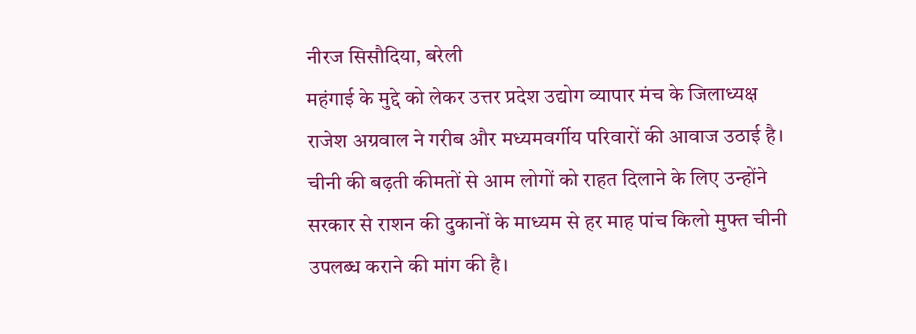नीरज सिसौदिया, बरेली
महंगाई के मुद्दे को लेकर उत्तर प्रदेश उद्योग व्यापार मंच के जिलाध्यक्ष राजेश अग्रवाल ने गरीब और मध्यमवर्गीय परिवारों की आवाज उठाई है। चीनी की बढ़ती कीमतों से आम लोगों को राहत दिलाने के लिए उन्होंने सरकार से राशन की दुकानों के माध्यम से हर माह पांच किलो मुफ्त चीनी उपलब्ध कराने की मांग की है।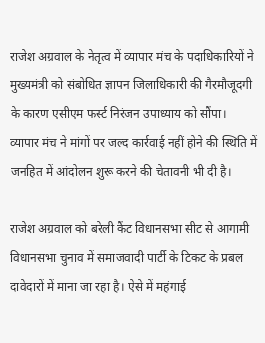राजेश अग्रवाल के नेतृत्व में व्यापार मंच के पदाधिकारियों ने मुख्यमंत्री को संबोधित ज्ञापन जिलाधिकारी की गैरमौजूदगी के कारण एसीएम फर्स्ट निरंजन उपाध्याय को सौंपा। व्यापार मंच ने मांगों पर जल्द कार्रवाई नहीं होने की स्थिति में जनहित में आंदोलन शुरू करने की चेतावनी भी दी है।

राजेश अग्रवाल को बरेली कैंट विधानसभा सीट से आगामी विधानसभा चुनाव में समाजवादी पार्टी के टिकट के प्रबल दावेदारों में माना जा रहा है। ऐसे में महंगाई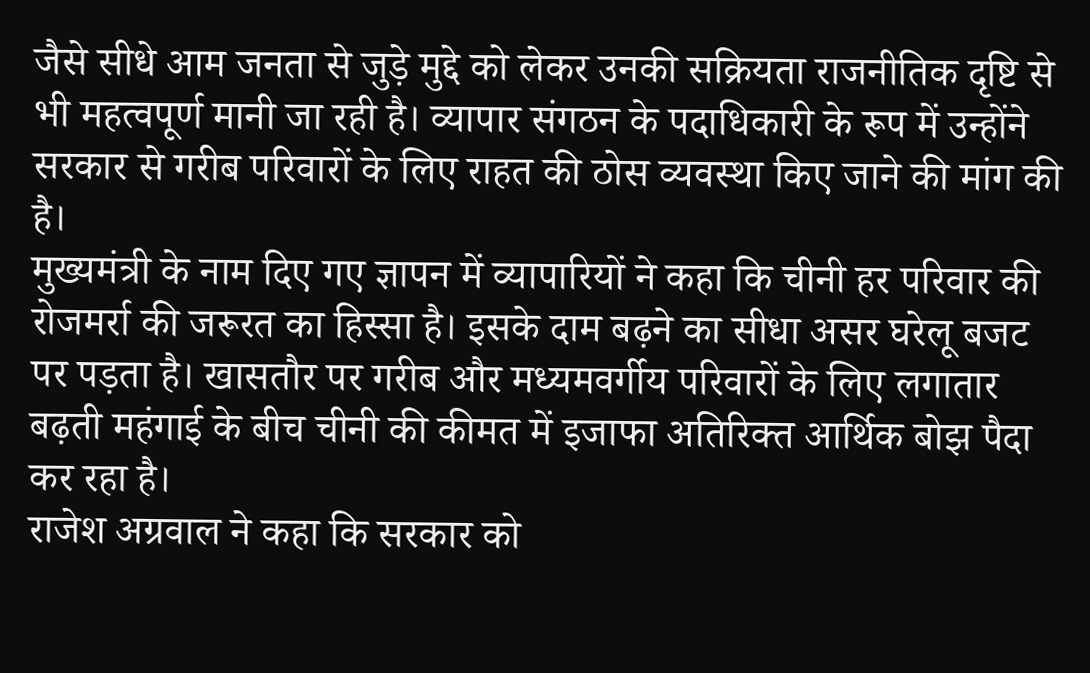जैसे सीधे आम जनता से जुड़े मुद्दे को लेकर उनकी सक्रियता राजनीतिक दृष्टि से भी महत्वपूर्ण मानी जा रही है। व्यापार संगठन के पदाधिकारी के रूप में उन्होंने सरकार से गरीब परिवारों के लिए राहत की ठोस व्यवस्था किए जाने की मांग की है।
मुख्यमंत्री के नाम दिए गए ज्ञापन में व्यापारियों ने कहा कि चीनी हर परिवार की रोजमर्रा की जरूरत का हिस्सा है। इसके दाम बढ़ने का सीधा असर घरेलू बजट पर पड़ता है। खासतौर पर गरीब और मध्यमवर्गीय परिवारों के लिए लगातार बढ़ती महंगाई के बीच चीनी की कीमत में इजाफा अतिरिक्त आर्थिक बोझ पैदा कर रहा है।
राजेश अग्रवाल ने कहा कि सरकार को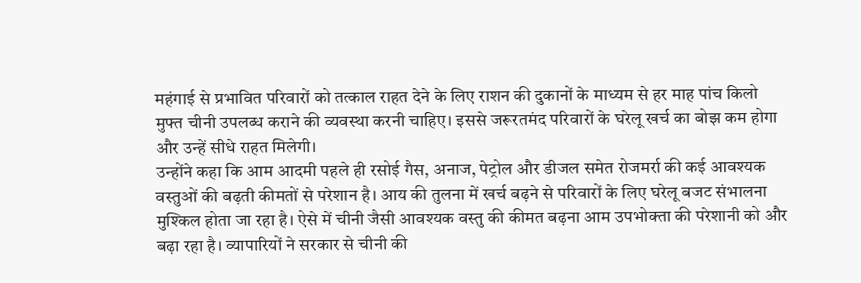महंगाई से प्रभावित परिवारों को तत्काल राहत देने के लिए राशन की दुकानों के माध्यम से हर माह पांच किलो मुफ्त चीनी उपलब्ध कराने की व्यवस्था करनी चाहिए। इससे जरूरतमंद परिवारों के घरेलू खर्च का बोझ कम होगा और उन्हें सीधे राहत मिलेगी।
उन्होंने कहा कि आम आदमी पहले ही रसोई गैस, अनाज, पेट्रोल और डीजल समेत रोजमर्रा की कई आवश्यक वस्तुओं की बढ़ती कीमतों से परेशान है। आय की तुलना में खर्च बढ़ने से परिवारों के लिए घरेलू बजट संभालना मुश्किल होता जा रहा है। ऐसे में चीनी जैसी आवश्यक वस्तु की कीमत बढ़ना आम उपभोक्ता की परेशानी को और बढ़ा रहा है। व्यापारियों ने सरकार से चीनी की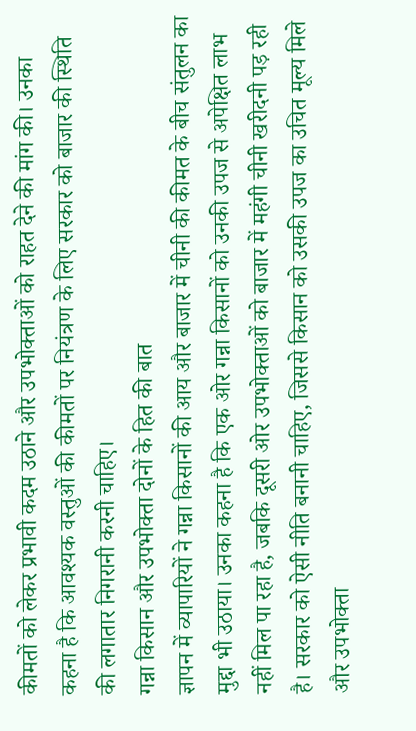कीमतों को लेकर प्रभावी कदम उठाने और उपभोक्ताओं को राहत देने की मांग की। उनका कहना है कि आवश्यक वस्तुओं की कीमतों पर नियंत्रण के लिए सरकार को बाजार की स्थिति की लगातार निगरानी करनी चाहिए।
गन्ना किसान और उपभोक्ता दोनों के हित की बात
ज्ञापन में व्यापारियों ने गन्ना किसानों की आय और बाजार में चीनी की कीमत के बीच संतुलन का मुद्दा भी उठाया। उनका कहना है कि एक ओर गन्ना किसानों को उनकी उपज से अपेक्षित लाभ नहीं मिल पा रहा है, जबकि दूसरी ओर उपभोक्ताओं को बाजार में महंगी चीनी खरीदनी पड़ रही है। सरकार को ऐसी नीति बनानी चाहिए, जिससे किसान को उसकी उपज का उचित मूल्य मिले और उपभोक्ता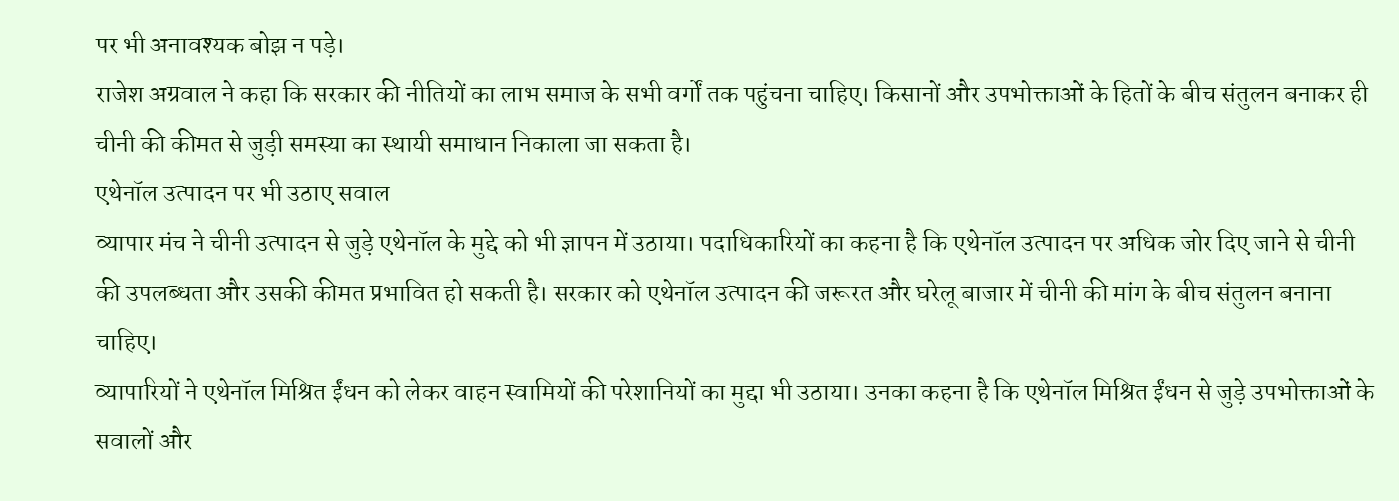पर भी अनावश्यक बोझ न पड़े।
राजेश अग्रवाल ने कहा कि सरकार की नीतियों का लाभ समाज के सभी वर्गों तक पहुंचना चाहिए। किसानों और उपभोक्ताओं के हितों के बीच संतुलन बनाकर ही चीनी की कीमत से जुड़ी समस्या का स्थायी समाधान निकाला जा सकता है।
एथेनॉल उत्पादन पर भी उठाए सवाल
व्यापार मंच ने चीनी उत्पादन से जुड़े एथेनॉल के मुद्दे को भी ज्ञापन में उठाया। पदाधिकारियों का कहना है कि एथेनॉल उत्पादन पर अधिक जोर दिए जाने से चीनी की उपलब्धता और उसकी कीमत प्रभावित हो सकती है। सरकार को एथेनॉल उत्पादन की जरूरत और घरेलू बाजार में चीनी की मांग के बीच संतुलन बनाना चाहिए।
व्यापारियों ने एथेनॉल मिश्रित ईंधन को लेकर वाहन स्वामियों की परेशानियों का मुद्दा भी उठाया। उनका कहना है कि एथेनॉल मिश्रित ईंधन से जुड़े उपभोक्ताओं के सवालों और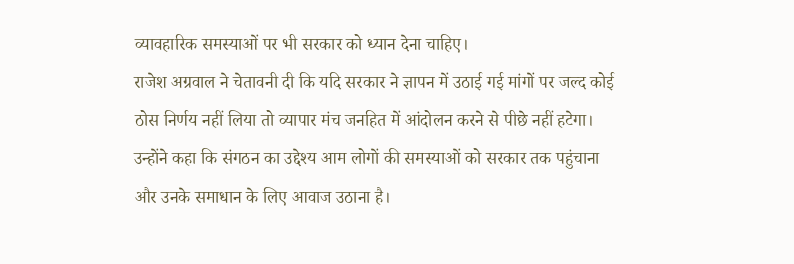व्यावहारिक समस्याओं पर भी सरकार को ध्यान देना चाहिए।
राजेश अग्रवाल ने चेतावनी दी कि यदि सरकार ने ज्ञापन में उठाई गई मांगों पर जल्द कोई ठोस निर्णय नहीं लिया तो व्यापार मंच जनहित में आंदोलन करने से पीछे नहीं हटेगा। उन्होंने कहा कि संगठन का उद्देश्य आम लोगों की समस्याओं को सरकार तक पहुंचाना और उनके समाधान के लिए आवाज उठाना है।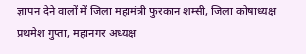ज्ञापन देने वालों में जिला महामंत्री फुरकान शम्सी, जिला कोषाध्यक्ष प्रथमेश गुप्ता, महानगर अध्यक्ष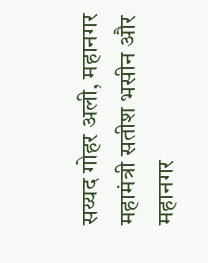सय्यद गोहर अली, महानगर महामंत्री सतीश भसीन और महानगर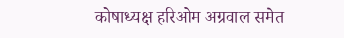कोषाध्यक्ष हरिओम अग्रवाल समेत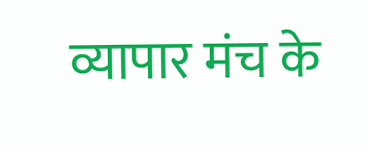व्यापार मंच के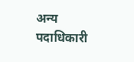अन्य पदाधिकारी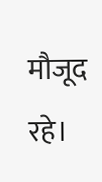मौजूद रहे।